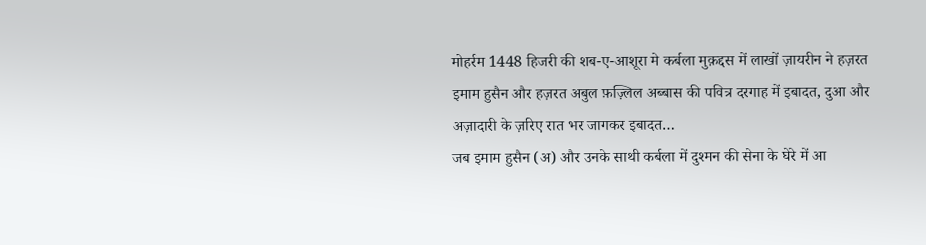मोहर्रम 1448 हिजरी की शब-ए-आशूरा मे कर्बला मुक़द्दस में लाखों ज़ायरीन ने हज़रत इमाम हुसैन और हज़रत अबुल फ़ज़्लिल अब्बास की पवित्र दरगाह में इबादत, दुआ और अज़ादारी के ज़रिए रात भर जागकर इबादत…
जब इमाम हुसैन (अ) और उनके साथी कर्बला में दुश्मन की सेना के घेरे में आ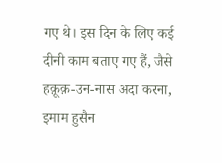गए थे। इस दिन के लिए कई दीनी काम बताए गए हैं, जैसे हक़ूक़-उन-नास अदा करना, इमाम हुसैन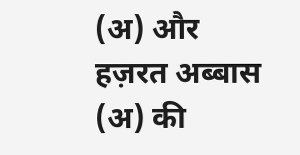(अ) और हज़रत अब्बास (अ) की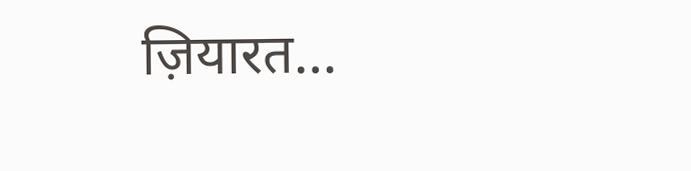ज़ियारत…